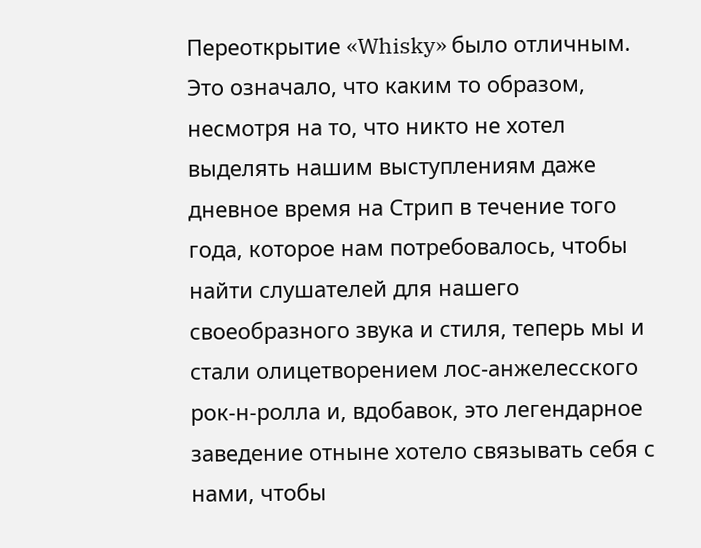Переоткрытие «Whisky» было отличным. Это означало, что каким то образом, несмотря на то, что никто не хотел выделять нашим выступлениям даже дневное время на Стрип в течение того года, которое нам потребовалось, чтобы найти слушателей для нашего своеобразного звука и стиля, теперь мы и стали олицетворением лос-анжелесского рок-н-ролла и, вдобавок, это легендарное заведение отныне хотело связывать себя с нами, чтобы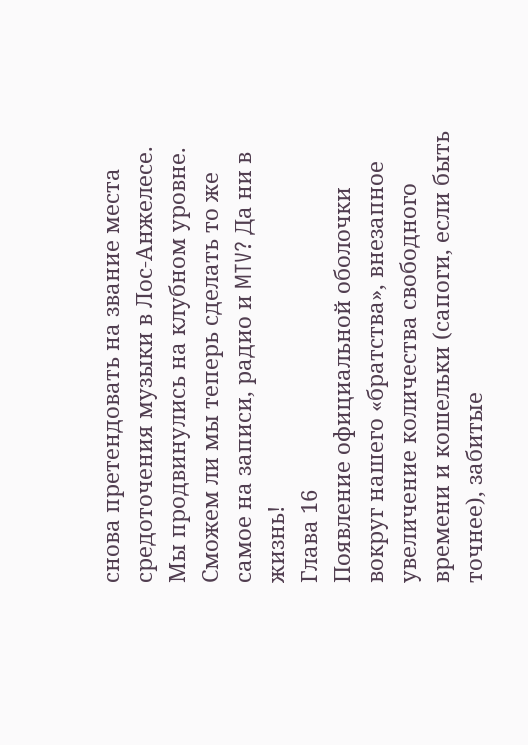снова претендовать на звание места средоточения музыки в Лос-Анжелесе.
Мы продвинулись на клубном уровне. Сможем ли мы теперь сделать то же самое на записи, радио и MTV? Да ни в жизнь!
Глава 16
Появление официальной оболочки вокруг нашего «братства», внезапное увеличение количества свободного времени и кошельки (сапоги, если быть точнее), забитые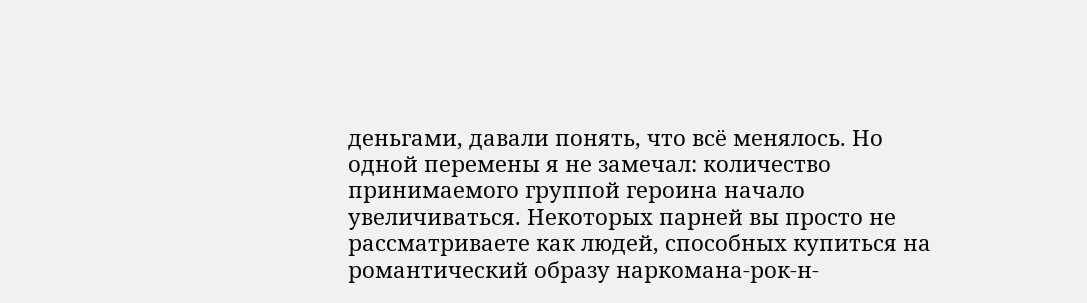деньгами, давали понять, что всё менялось. Но одной перемены я не замечал: количество принимаемого группой героина начало увеличиваться. Некоторых парней вы просто не рассматриваете как людей, способных купиться на романтический образу наркомана-рок-н-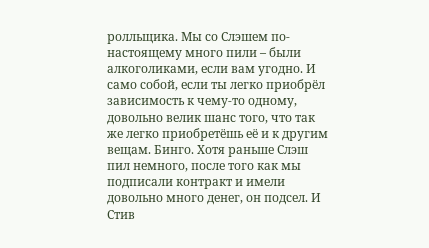ролльщика. Мы со Слэшем по-настоящему много пили – были алкоголиками, если вам угодно. И само собой, если ты легко приобрёл зависимость к чему-то одному, довольно велик шанс того, что так же легко приобретёшь её и к другим вещам. Бинго. Хотя раньше Слэш пил немного, после того как мы подписали контракт и имели довольно много денег, он подсел. И Стив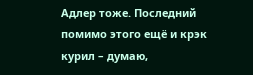Адлер тоже. Последний помимо этого ещё и крэк курил – думаю,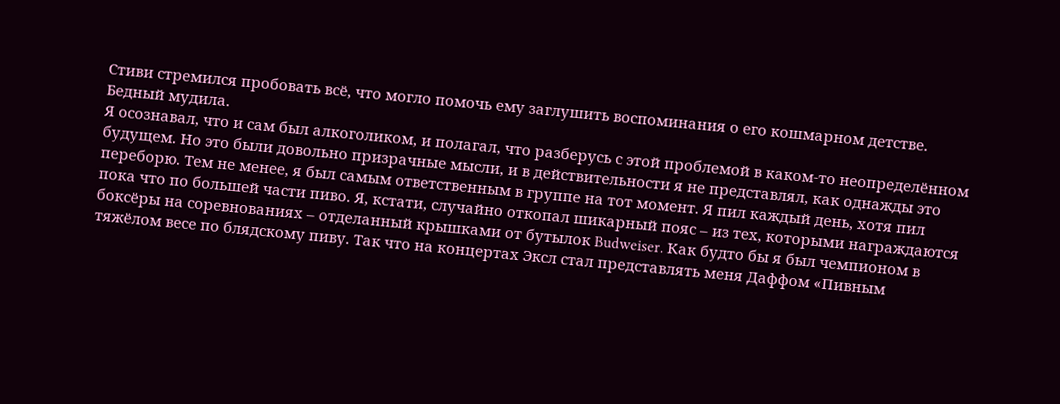Стиви стремился пробовать всё, что могло помочь ему заглушить воспоминания о его кошмарном детстве. Бедный мудила.
Я осознавал, что и сам был алкоголиком, и полагал, что разберусь с этой проблемой в каком-то неопределённом будущем. Но это были довольно призрачные мысли, и в действительности я не представлял, как однажды это переборю. Тем не менее, я был самым ответственным в группе на тот момент. Я пил каждый день, хотя пил пока что по большей части пиво. Я, кстати, случайно откопал шикарный пояс – из тех, которыми награждаются боксёры на соревнованиях – отделанный крышками от бутылок Budweiser. Как будто бы я был чемпионом в тяжёлом весе по блядскому пиву. Так что на концертах Эксл стал представлять меня Даффом «Пивным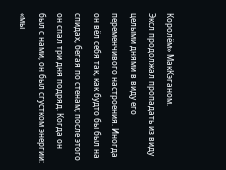Королём» МакКэганом.
Эксл продолжал пропадать из виду целыми днями в виду его переменчивого настроения. Иногда он вёл себя так, как будто бы был на спидах, бегая по стенам; после этого он спал три дня подряд. Когда он был с нами, он был сгустком энергии: «мы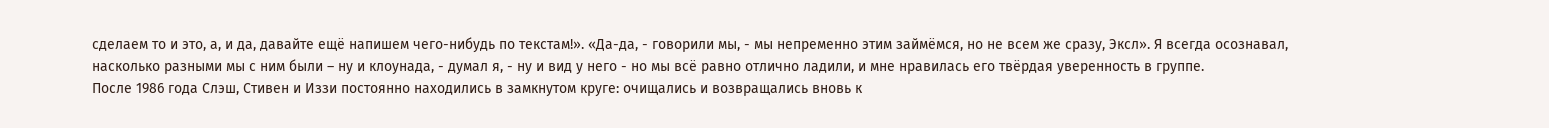сделаем то и это, а, и да, давайте ещё напишем чего-нибудь по текстам!». «Да-да, - говорили мы, - мы непременно этим займёмся, но не всем же сразу, Эксл». Я всегда осознавал, насколько разными мы с ним были – ну и клоунада, - думал я, - ну и вид у него - но мы всё равно отлично ладили, и мне нравилась его твёрдая уверенность в группе.
После 1986 года Слэш, Стивен и Иззи постоянно находились в замкнутом круге: очищались и возвращались вновь к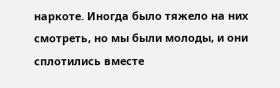наркоте. Иногда было тяжело на них смотреть, но мы были молоды, и они сплотились вместе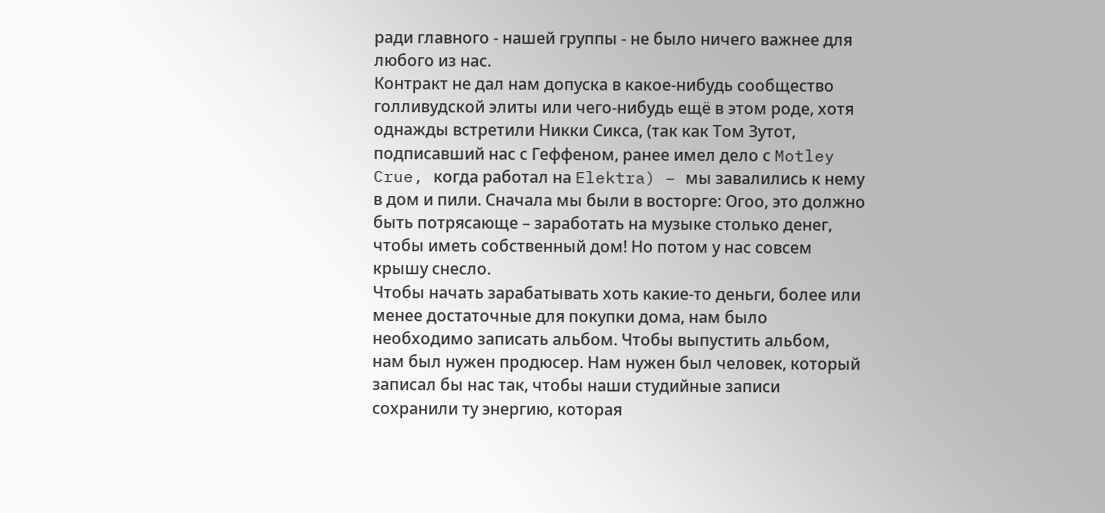ради главного - нашей группы - не было ничего важнее для любого из нас.
Контракт не дал нам допуска в какое-нибудь сообщество голливудской элиты или чего-нибудь ещё в этом роде, хотя однажды встретили Никки Сикса, (так как Том Зутот, подписавший нас с Геффеном, ранее имел дело с Motley Crue, когда работал на Elektra) – мы завалились к нему в дом и пили. Сначала мы были в восторге: Огоо, это должно быть потрясающе – заработать на музыке столько денег, чтобы иметь собственный дом! Но потом у нас совсем крышу снесло.
Чтобы начать зарабатывать хоть какие-то деньги, более или менее достаточные для покупки дома, нам было необходимо записать альбом. Чтобы выпустить альбом, нам был нужен продюсер. Нам нужен был человек, который записал бы нас так, чтобы наши студийные записи сохранили ту энергию, которая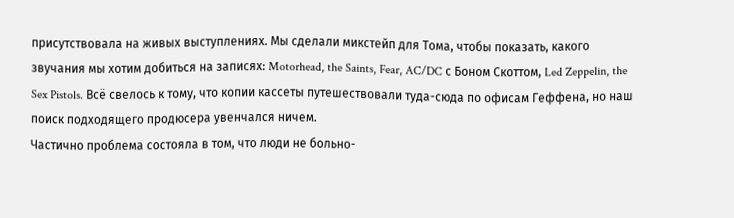присутствовала на живых выступлениях. Мы сделали микстейп для Тома, чтобы показать, какого звучания мы хотим добиться на записях: Motorhead, the Saints, Fear, AC/DC с Боном Скоттом, Led Zeppelin, the Sex Pistols. Всё свелось к тому, что копии кассеты путешествовали туда-сюда по офисам Геффена, но наш поиск подходящего продюсера увенчался ничем.
Частично проблема состояла в том, что люди не больно-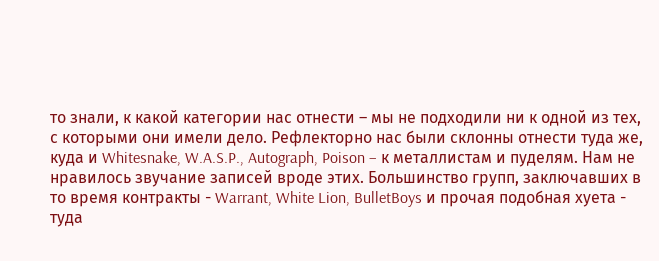то знали, к какой категории нас отнести – мы не подходили ни к одной из тех, с которыми они имели дело. Рефлекторно нас были склонны отнести туда же, куда и Whitesnake, W.A.S.P., Autograph, Poison – к металлистам и пуделям. Нам не нравилось звучание записей вроде этих. Большинство групп, заключавших в то время контракты - Warrant, White Lion, BulletBoys и прочая подобная хуета - туда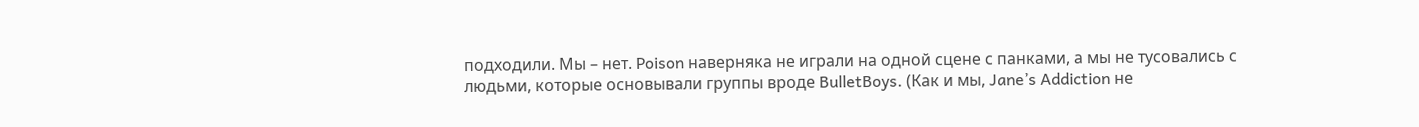подходили. Мы – нет. Poison наверняка не играли на одной сцене с панками, а мы не тусовались с людьми, которые основывали группы вроде BulletBoys. (Как и мы, Jane’s Addiction не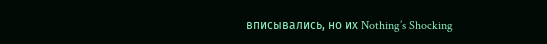вписывались, но их Nothing’s Shocking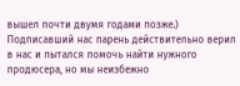вышел почти двумя годами позже.) Подписавший нас парень действительно верил в нас и пытался помочь найти нужного продюсера, но мы неизбежно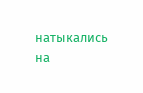натыкались на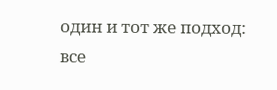один и тот же подход: все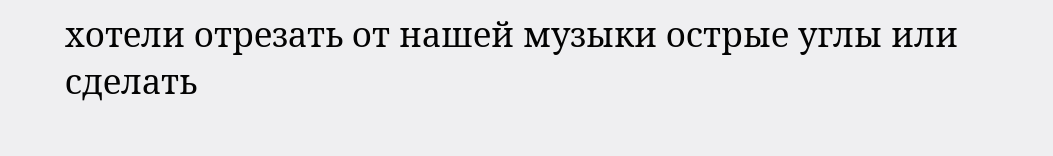хотели отрезать от нашей музыки острые углы или сделать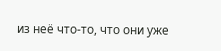из неё что-то, что они уже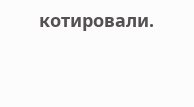котировали.